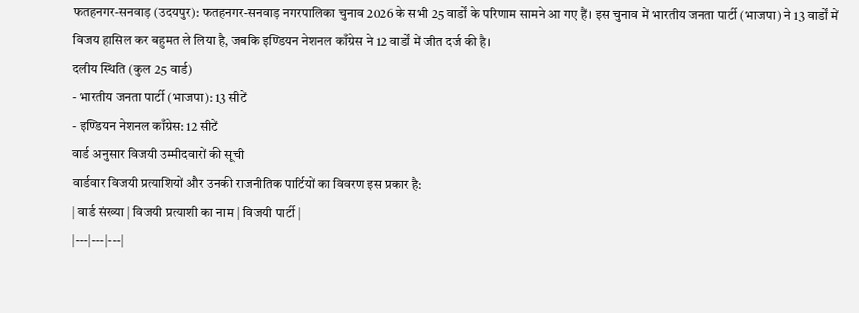फतहनगर-सनवाड़ (उदयपुर): फतहनगर-सनवाड़ नगरपालिका चुनाव 2026 के सभी 25 वार्डों के परिणाम सामने आ गए हैं। इस चुनाव में भारतीय जनता पार्टी (भाजपा) ने 13 वार्डों में विजय हासिल कर बहुमत ले लिया है, जबकि इण्डियन नेशनल काँग्रेस ने 12 वार्डों में जीत दर्ज की है।
दलीय स्थिति (कुल 25 वार्ड)
- भारतीय जनता पार्टी (भाजपा): 13 सीटें
- इण्डियन नेशनल काँग्रेस: 12 सीटें
वार्ड अनुसार विजयी उम्मीदवारों की सूची
वार्डवार विजयी प्रत्याशियों और उनकी राजनीतिक पार्टियों का विवरण इस प्रकार है:
| वार्ड संख्या | विजयी प्रत्याशी का नाम | विजयी पार्टी |
|---|---|---|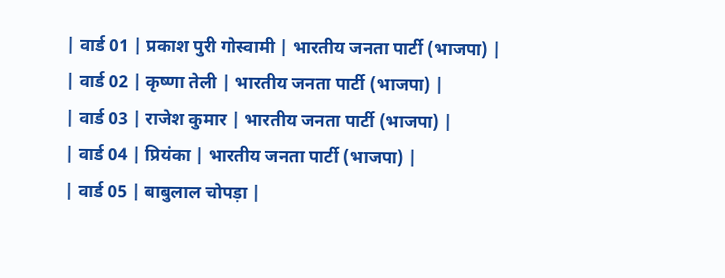| वार्ड 01 | प्रकाश पुरी गोस्वामी | भारतीय जनता पार्टी (भाजपा) |
| वार्ड 02 | कृष्णा तेली | भारतीय जनता पार्टी (भाजपा) |
| वार्ड 03 | राजेश कुमार | भारतीय जनता पार्टी (भाजपा) |
| वार्ड 04 | प्रियंका | भारतीय जनता पार्टी (भाजपा) |
| वार्ड 05 | बाबुलाल चोपड़ा |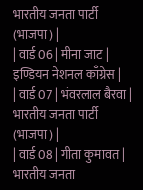भारतीय जनता पार्टी (भाजपा) |
| वार्ड 06 | मीना जाट | इण्डियन नेशनल काँग्रेस |
| वार्ड 07 | भंवरलाल बैरवा | भारतीय जनता पार्टी (भाजपा) |
| वार्ड 08 | गीता कुमावत | भारतीय जनता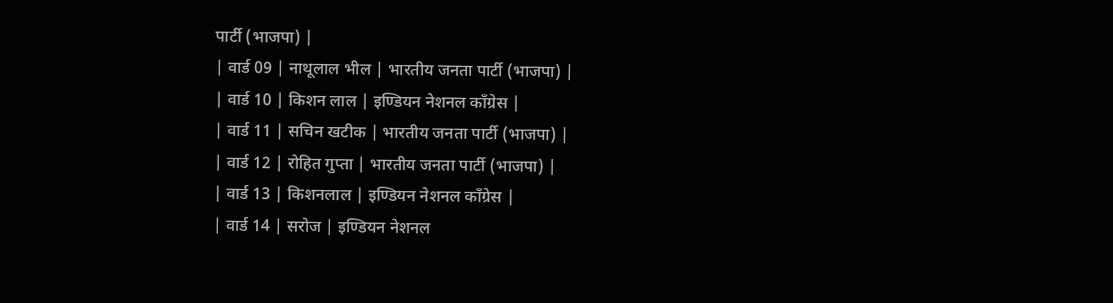पार्टी (भाजपा) |
| वार्ड 09 | नाथूलाल भील | भारतीय जनता पार्टी (भाजपा) |
| वार्ड 10 | किशन लाल | इण्डियन नेशनल काँग्रेस |
| वार्ड 11 | सचिन खटीक | भारतीय जनता पार्टी (भाजपा) |
| वार्ड 12 | रोहित गुप्ता | भारतीय जनता पार्टी (भाजपा) |
| वार्ड 13 | किशनलाल | इण्डियन नेशनल काँग्रेस |
| वार्ड 14 | सरोज | इण्डियन नेशनल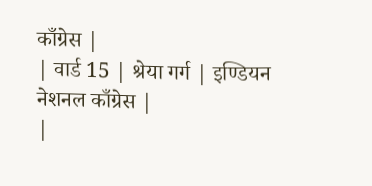काँग्रेस |
| वार्ड 15 | श्रेया गर्ग | इण्डियन नेशनल काँग्रेस |
|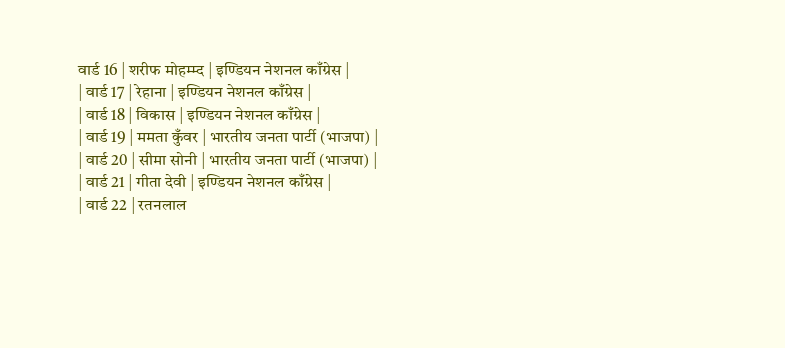वार्ड 16 | शरीफ मोहम्म्द | इण्डियन नेशनल काँग्रेस |
| वार्ड 17 | रेहाना | इण्डियन नेशनल काँग्रेस |
| वार्ड 18 | विकास | इण्डियन नेशनल काँग्रेस |
| वार्ड 19 | ममता कुँवर | भारतीय जनता पार्टी (भाजपा) |
| वार्ड 20 | सीमा सोनी | भारतीय जनता पार्टी (भाजपा) |
| वार्ड 21 | गीता देवी | इण्डियन नेशनल काँग्रेस |
| वार्ड 22 | रतनलाल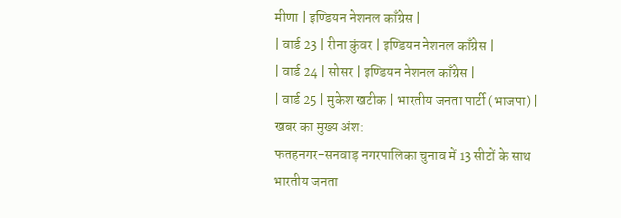मीणा | इण्डियन नेशनल काँग्रेस |
| वार्ड 23 | रीना कुंवर | इण्डियन नेशनल काँग्रेस |
| वार्ड 24 | सोसर | इण्डियन नेशनल काँग्रेस |
| वार्ड 25 | मुकेश खटीक | भारतीय जनता पार्टी (भाजपा) |
खबर का मुख्य अंश:
फतहनगर-सनवाड़ नगरपालिका चुनाव में 13 सीटों के साथ भारतीय जनता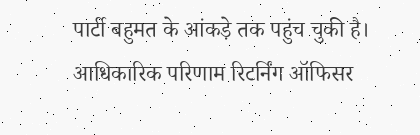पार्टी बहुमत के आंकड़े तक पहुंच चुकी है। आधिकारिक परिणाम रिटर्निंग ऑफिसर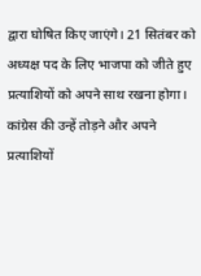द्वारा घोषित किए जाएंगे। 21 सितंबर को अध्यक्ष पद के लिए भाजपा को जीते हुए प्रत्याशियों को अपने साथ रखना होगा। कांग्रेस की उन्हें तोड़ने और अपने प्रत्याशियों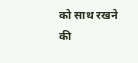को साथ रखने की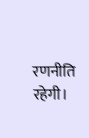रणनीति रहेगी।